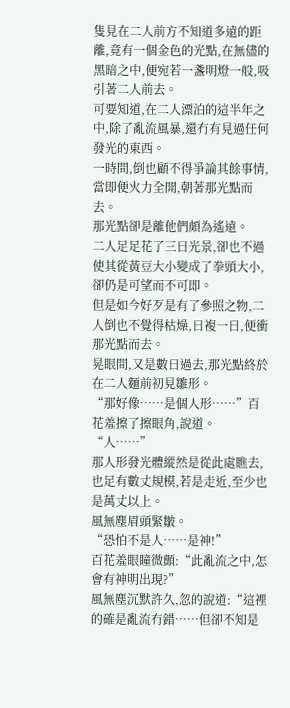隻見在二人前方不知道多遠的距離,竟有一個金色的光點,在無儘的黑暗之中,便宛若一盞明燈一般,吸引著二人前去。
可要知道,在二人漂泊的這半年之中,除了亂流風暴,還冇有見過任何發光的東西。
一時間,倒也顧不得爭論其餘事情,當即便火力全開,朝著那光點而去。
那光點卻是離他們頗為遙遠。
二人足足花了三日光景,卻也不過使其從黃豆大小變成了拳頭大小,卻仍是可望而不可即。
但是如今好歹是有了參照之物,二人倒也不覺得枯燥,日複一日,便衝那光點而去。
晃眼間,又是數日過去,那光點終於在二人麵前初見雛形。
“那好像……是個人形……”百花羞擦了擦眼角,說道。
“人……”
那人形發光體縱然是從此處瞧去,也足有數丈規模,若是走近,至少也是萬丈以上。
風無塵眉頭緊皺。
“恐怕不是人……是神!”
百花羞眼瞳微顫:“此亂流之中,怎會有神明出現?”
風無塵沉默許久,忽的說道:“這裡的確是亂流冇錯……但卻不知是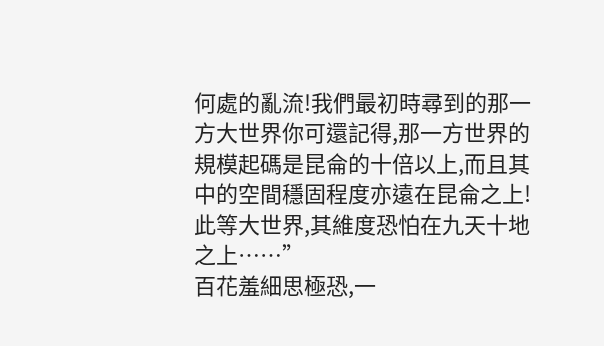何處的亂流!我們最初時尋到的那一方大世界你可還記得,那一方世界的規模起碼是昆侖的十倍以上,而且其中的空間穩固程度亦遠在昆侖之上!此等大世界,其維度恐怕在九天十地之上……”
百花羞細思極恐,一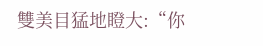雙美目猛地瞪大:“你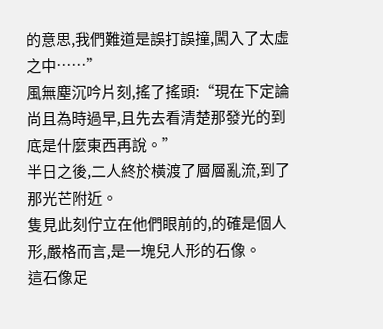的意思,我們難道是誤打誤撞,闖入了太虛之中……”
風無塵沉吟片刻,搖了搖頭:“現在下定論尚且為時過早,且先去看清楚那發光的到底是什麼東西再說。”
半日之後,二人終於橫渡了層層亂流,到了那光芒附近。
隻見此刻佇立在他們眼前的,的確是個人形,嚴格而言,是一塊兒人形的石像。
這石像足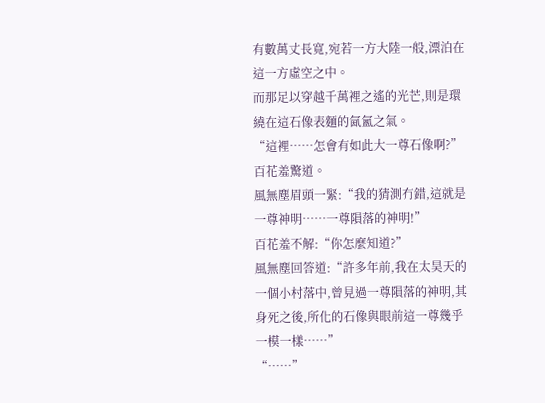有數萬丈長寬,宛若一方大陸一般,漂泊在這一方虛空之中。
而那足以穿越千萬裡之遙的光芒,則是環繞在這石像表麵的氤氳之氣。
“這裡……怎會有如此大一尊石像啊?”百花羞驚道。
風無塵眉頭一緊:“我的猜測冇錯,這就是一尊神明……一尊隕落的神明!”
百花羞不解:“你怎麼知道?”
風無塵回答道:“許多年前,我在太昊天的一個小村落中,曾見過一尊隕落的神明,其身死之後,所化的石像與眼前這一尊幾乎一模一樣……”
“……”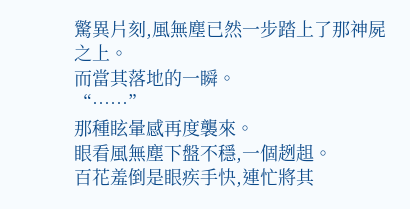驚異片刻,風無塵已然一步踏上了那神屍之上。
而當其落地的一瞬。
“……”
那種眩暈感再度襲來。
眼看風無塵下盤不穩,一個趔趄。
百花羞倒是眼疾手快,連忙將其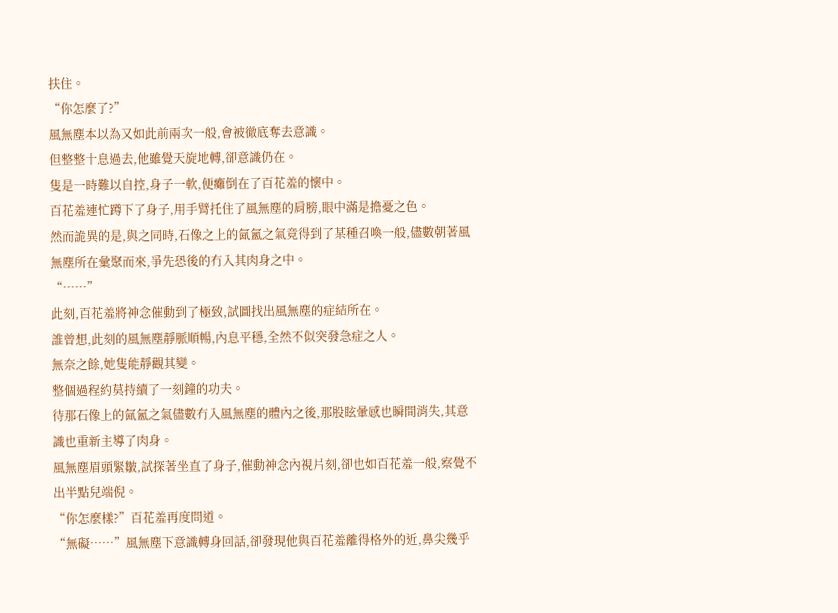扶住。
“你怎麼了?”
風無塵本以為又如此前兩次一般,會被徹底奪去意識。
但整整十息過去,他雖覺天旋地轉,卻意識仍在。
隻是一時難以自控,身子一軟,便癱倒在了百花羞的懷中。
百花羞連忙蹲下了身子,用手臂托住了風無塵的肩膀,眼中滿是擔憂之色。
然而詭異的是,與之同時,石像之上的氤氳之氣竟得到了某種召喚一般,儘數朝著風無塵所在彙聚而來,爭先恐後的冇入其肉身之中。
“……”
此刻,百花羞將神念催動到了極致,試圖找出風無塵的症結所在。
誰曾想,此刻的風無塵靜脈順暢,內息平穩,全然不似突發急症之人。
無奈之餘,她隻能靜觀其變。
整個過程約莫持續了一刻鐘的功夫。
待那石像上的氤氳之氣儘數冇入風無塵的體內之後,那股眩暈感也瞬間消失,其意識也重新主導了肉身。
風無塵眉頭緊皺,試探著坐直了身子,催動神念內視片刻,卻也如百花羞一般,察覺不出半點兒端倪。
“你怎麼樣?”百花羞再度問道。
“無礙……”風無塵下意識轉身回話,卻發現他與百花羞離得格外的近,鼻尖幾乎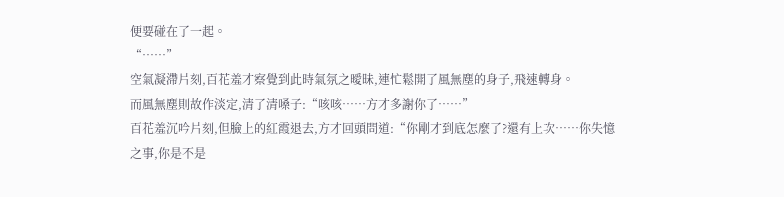便要碰在了一起。
“……”
空氣凝滯片刻,百花羞才察覺到此時氣氛之曖昧,連忙鬆開了風無塵的身子,飛速轉身。
而風無塵則故作淡定,清了清嗓子:“咳咳……方才多謝你了……”
百花羞沉吟片刻,但臉上的紅霞退去,方才回頭問道:“你剛才到底怎麼了?還有上次……你失憶之事,你是不是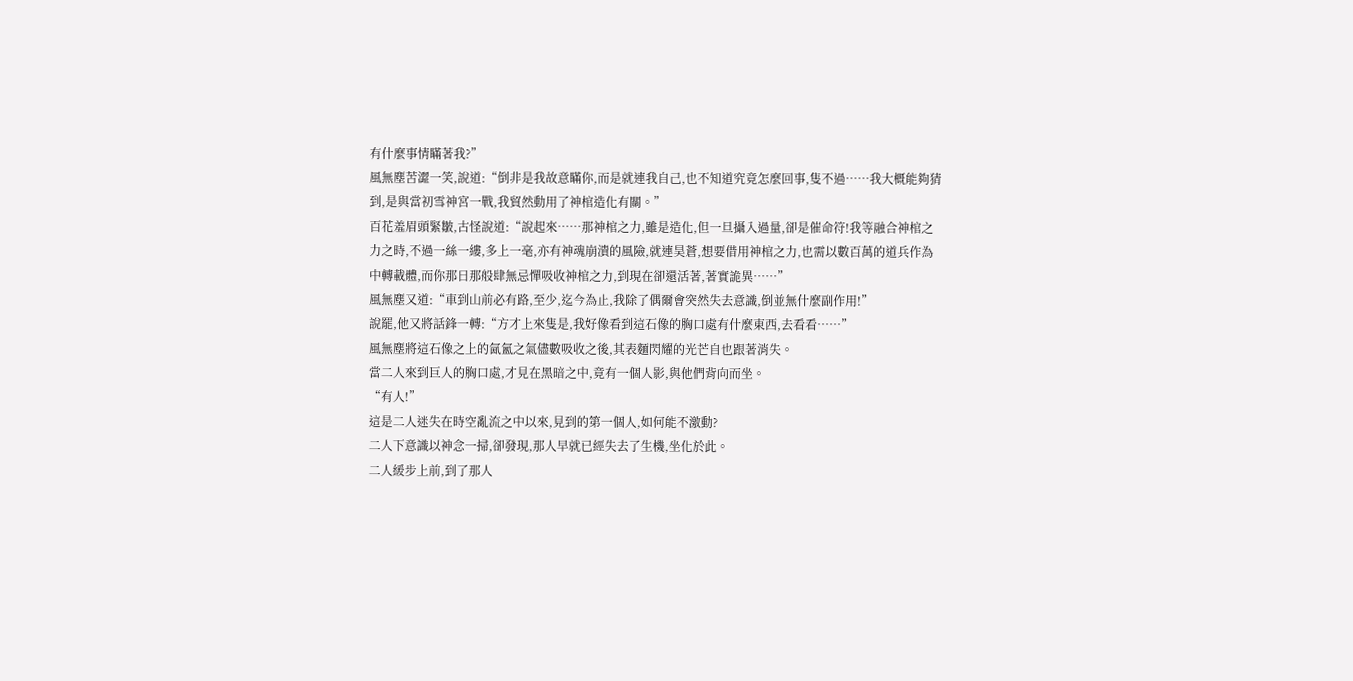有什麼事情瞞著我?”
風無塵苦澀一笑,說道:“倒非是我故意瞞你,而是就連我自己,也不知道究竟怎麼回事,隻不過……我大概能夠猜到,是與當初雪神宮一戰,我貿然動用了神棺造化有關。”
百花羞眉頭緊皺,古怪說道:“說起來……那神棺之力,雖是造化,但一旦攝入過量,卻是催命符!我等融合神棺之力之時,不過一絲一縷,多上一毫,亦有神魂崩潰的風險,就連昊蒼,想要借用神棺之力,也需以數百萬的道兵作為中轉載體,而你那日那般肆無忌憚吸收神棺之力,到現在卻還活著,著實詭異……”
風無塵又道:“車到山前必有路,至少,迄今為止,我除了偶爾會突然失去意識,倒並無什麼副作用!”
說罷,他又將話鋒一轉:“方才上來隻是,我好像看到這石像的胸口處有什麼東西,去看看……”
風無塵將這石像之上的氤氳之氣儘數吸收之後,其表麵閃耀的光芒自也跟著消失。
當二人來到巨人的胸口處,才見在黑暗之中,竟有一個人影,與他們背向而坐。
“有人!”
這是二人迷失在時空亂流之中以來,見到的第一個人,如何能不激動?
二人下意識以神念一掃,卻發現,那人早就已經失去了生機,坐化於此。
二人緩步上前,到了那人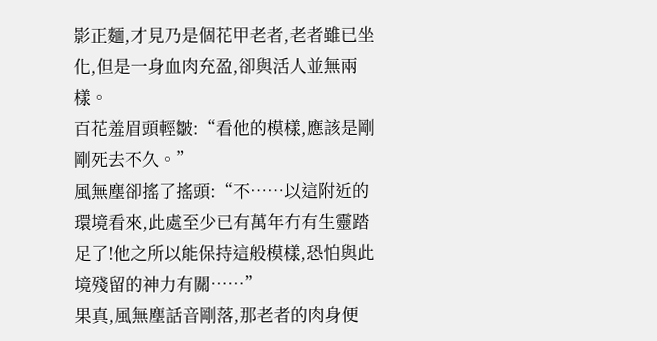影正麵,才見乃是個花甲老者,老者雖已坐化,但是一身血肉充盈,卻與活人並無兩樣。
百花羞眉頭輕皺:“看他的模樣,應該是剛剛死去不久。”
風無塵卻搖了搖頭:“不……以這附近的環境看來,此處至少已有萬年冇有生靈踏足了!他之所以能保持這般模樣,恐怕與此境殘留的神力有關……”
果真,風無塵話音剛落,那老者的肉身便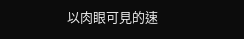以肉眼可見的速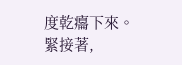度乾癟下來。
緊接著,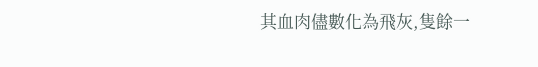其血肉儘數化為飛灰,隻餘一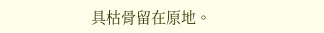具枯骨留在原地。